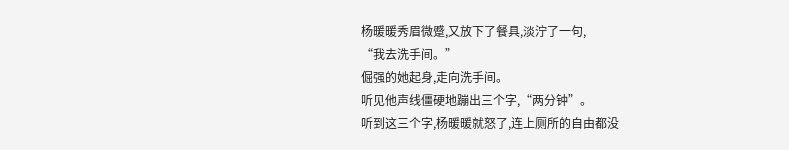杨暖暖秀眉微蹙,又放下了餐具,淡泞了一句,
“我去洗手间。”
倔强的她起身,走向洗手间。
听见他声线僵硬地蹦出三个字,“两分钟”。
听到这三个字,杨暖暖就怒了,连上厕所的自由都没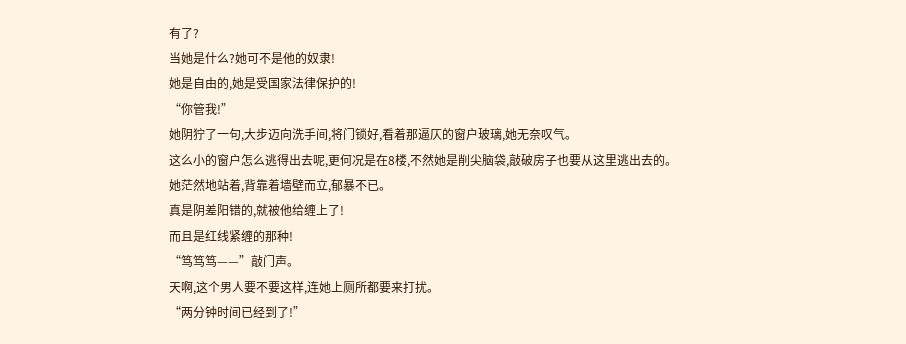有了?
当她是什么?她可不是他的奴隶!
她是自由的,她是受国家法律保护的!
“你管我!”
她阴狞了一句,大步迈向洗手间,将门锁好,看着那逼仄的窗户玻璃,她无奈叹气。
这么小的窗户怎么逃得出去呢,更何况是在8楼,不然她是削尖脑袋,敲破房子也要从这里逃出去的。
她茫然地站着,背靠着墙壁而立,郁暴不已。
真是阴差阳错的,就被他给缠上了!
而且是红线紧缠的那种!
“笃笃笃——”敲门声。
天啊,这个男人要不要这样,连她上厕所都要来打扰。
“两分钟时间已经到了!”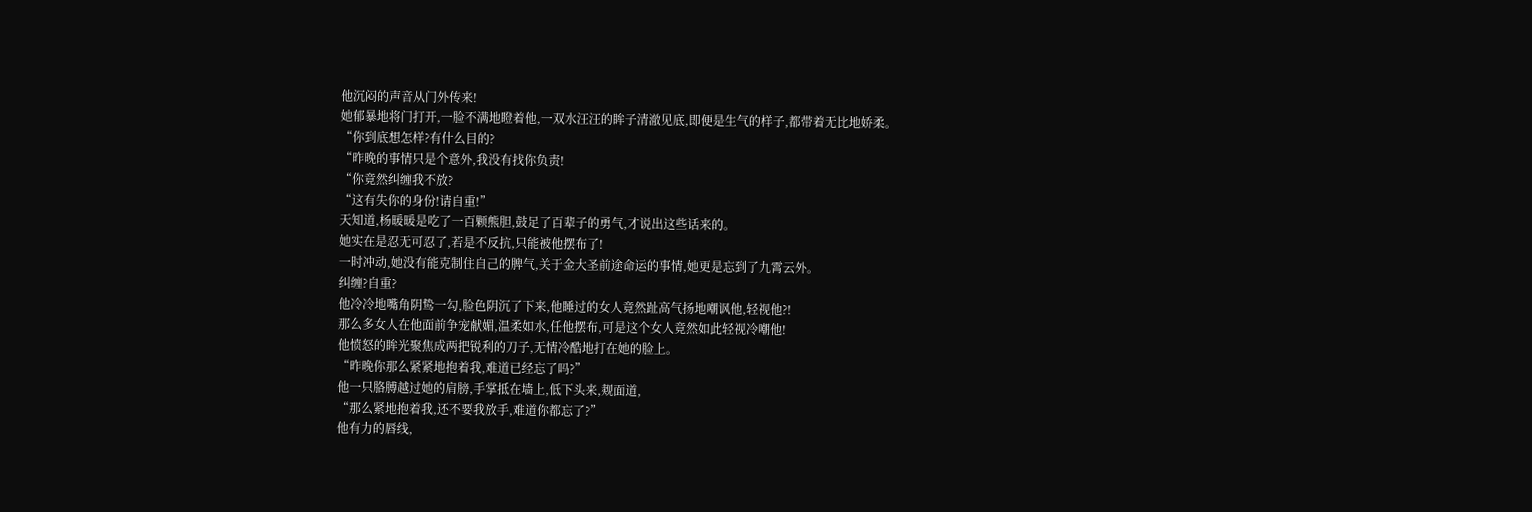他沉闷的声音从门外传来!
她郁暴地将门打开,一脸不满地瞪着他,一双水汪汪的眸子清澈见底,即便是生气的样子,都带着无比地娇柔。
“你到底想怎样?有什么目的?
“昨晚的事情只是个意外,我没有找你负责!
“你竟然纠缠我不放?
“这有失你的身份!请自重!”
天知道,杨暖暖是吃了一百颗熊胆,鼓足了百辈子的勇气,才说出这些话来的。
她实在是忍无可忍了,若是不反抗,只能被他摆布了!
一时冲动,她没有能克制住自己的脾气,关于金大圣前途命运的事情,她更是忘到了九霄云外。
纠缠?自重?
他冷冷地嘴角阴鸷一勾,脸色阴沉了下来,他睡过的女人竟然趾高气扬地嘲讽他,轻视他?!
那么多女人在他面前争宠献媚,温柔如水,任他摆布,可是这个女人竟然如此轻视冷嘲他!
他愤怒的眸光聚焦成两把锐利的刀子,无情冷酷地打在她的脸上。
“昨晚你那么紧紧地抱着我,难道已经忘了吗?”
他一只胳膊越过她的肩膀,手掌抵在墙上,低下头来,觌面道,
“那么紧地抱着我,还不要我放手,难道你都忘了?”
他有力的唇线,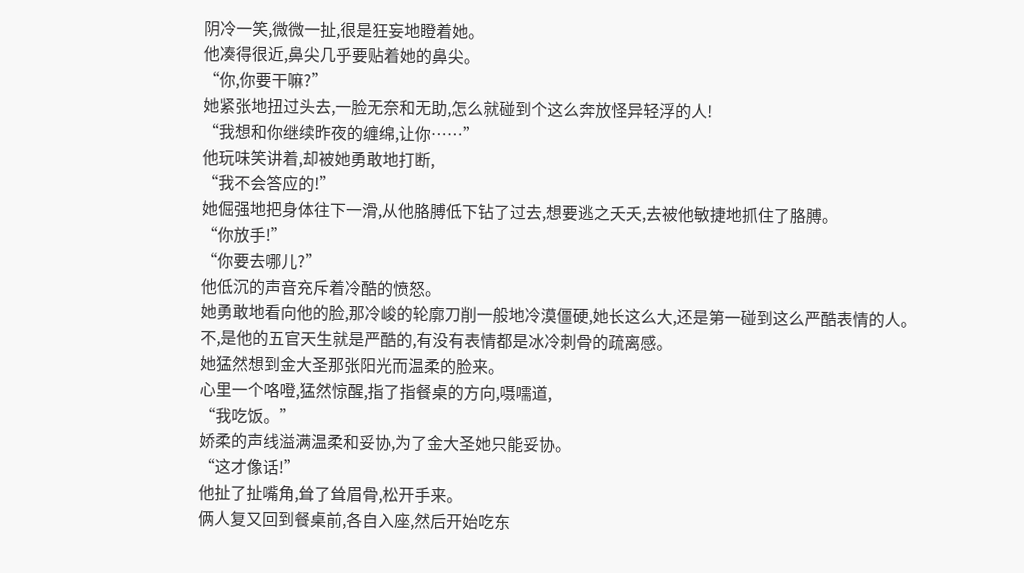阴冷一笑,微微一扯,很是狂妄地瞪着她。
他凑得很近,鼻尖几乎要贴着她的鼻尖。
“你,你要干嘛?”
她紧张地扭过头去,一脸无奈和无助,怎么就碰到个这么奔放怪异轻浮的人!
“我想和你继续昨夜的缠绵,让你……”
他玩味笑讲着,却被她勇敢地打断,
“我不会答应的!”
她倔强地把身体往下一滑,从他胳膊低下钻了过去,想要逃之夭夭,去被他敏捷地抓住了胳膊。
“你放手!”
“你要去哪儿?”
他低沉的声音充斥着冷酷的愤怒。
她勇敢地看向他的脸,那冷峻的轮廓刀削一般地冷漠僵硬,她长这么大,还是第一碰到这么严酷表情的人。
不,是他的五官天生就是严酷的,有没有表情都是冰冷刺骨的疏离感。
她猛然想到金大圣那张阳光而温柔的脸来。
心里一个咯噔,猛然惊醒,指了指餐桌的方向,嗫嚅道,
“我吃饭。”
娇柔的声线溢满温柔和妥协,为了金大圣她只能妥协。
“这才像话!”
他扯了扯嘴角,耸了耸眉骨,松开手来。
俩人复又回到餐桌前,各自入座,然后开始吃东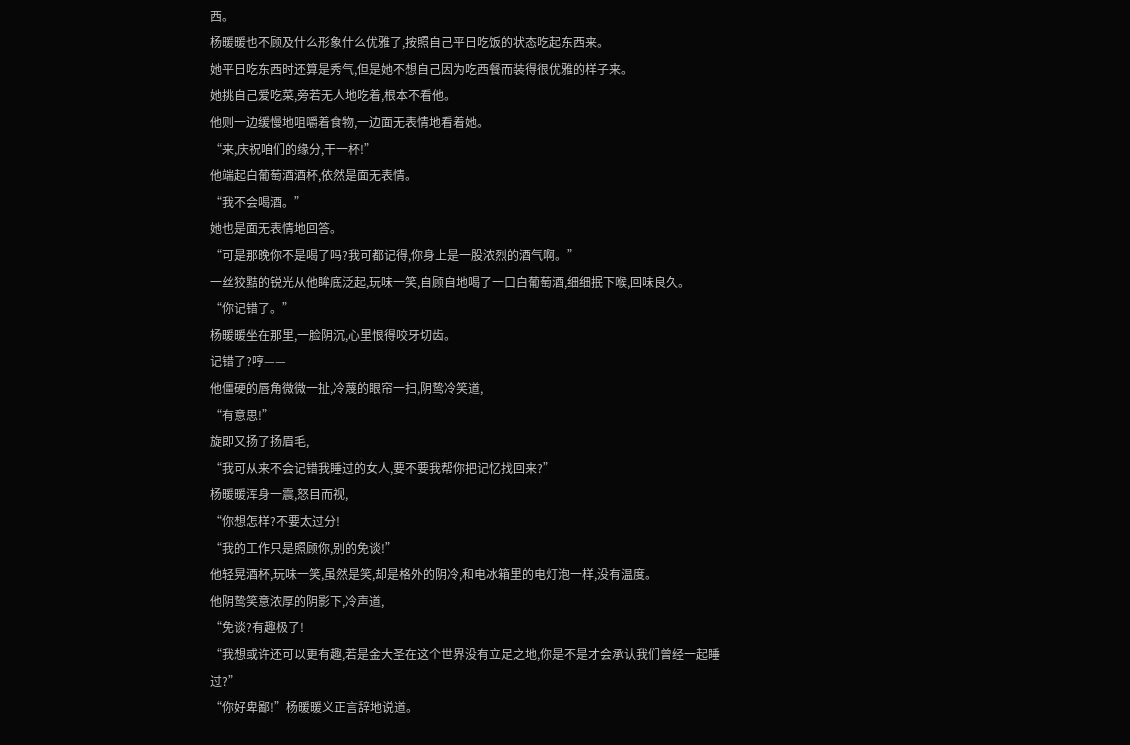西。
杨暖暖也不顾及什么形象什么优雅了,按照自己平日吃饭的状态吃起东西来。
她平日吃东西时还算是秀气,但是她不想自己因为吃西餐而装得很优雅的样子来。
她挑自己爱吃菜,旁若无人地吃着,根本不看他。
他则一边缓慢地咀嚼着食物,一边面无表情地看着她。
“来,庆祝咱们的缘分,干一杯!”
他端起白葡萄酒酒杯,依然是面无表情。
“我不会喝酒。”
她也是面无表情地回答。
“可是那晚你不是喝了吗?我可都记得,你身上是一股浓烈的酒气啊。”
一丝狡黠的锐光从他眸底泛起,玩味一笑,自顾自地喝了一口白葡萄酒,细细抿下喉,回味良久。
“你记错了。”
杨暖暖坐在那里,一脸阴沉,心里恨得咬牙切齿。
记错了?哼——
他僵硬的唇角微微一扯,冷蔑的眼帘一扫,阴鸷冷笑道,
“有意思!”
旋即又扬了扬眉毛,
“我可从来不会记错我睡过的女人,要不要我帮你把记忆找回来?”
杨暖暖浑身一震,怒目而视,
“你想怎样?不要太过分!
“我的工作只是照顾你,别的免谈!”
他轻晃酒杯,玩味一笑,虽然是笑,却是格外的阴冷,和电冰箱里的电灯泡一样,没有温度。
他阴鸷笑意浓厚的阴影下,冷声道,
“免谈?有趣极了!
“我想或许还可以更有趣,若是金大圣在这个世界没有立足之地,你是不是才会承认我们曾经一起睡过?”
“你好卑鄙!”杨暖暖义正言辞地说道。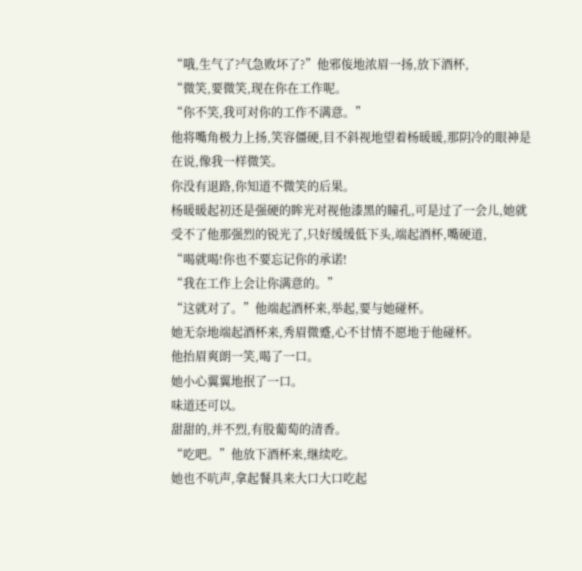“哦,生气了?气急败坏了?”他邪侫地浓眉一扬,放下酒杯,
“微笑,要微笑,现在你在工作呢。
“你不笑,我可对你的工作不满意。”
他将嘴角极力上扬,笑容僵硬,目不斜视地望着杨暖暖,那阴冷的眼神是在说,像我一样微笑。
你没有退路,你知道不微笑的后果。
杨暖暖起初还是强硬的眸光对视他漆黑的瞳孔,可是过了一会儿,她就受不了他那强烈的锐光了,只好缓缓低下头,端起酒杯,嘴硬道,
“喝就喝!你也不要忘记你的承诺!
“我在工作上会让你满意的。”
“这就对了。”他端起酒杯来,举起,要与她碰杯。
她无奈地端起酒杯来,秀眉微蹙,心不甘情不愿地于他碰杯。
他抬眉爽朗一笑,喝了一口。
她小心翼翼地抿了一口。
味道还可以。
甜甜的,并不烈,有股葡萄的清香。
“吃吧。”他放下酒杯来,继续吃。
她也不吭声,拿起餐具来大口大口吃起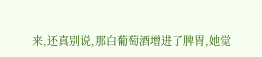来,还真别说,那白葡萄酒增进了脾胃,她觉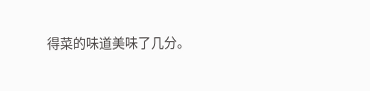得菜的味道美味了几分。